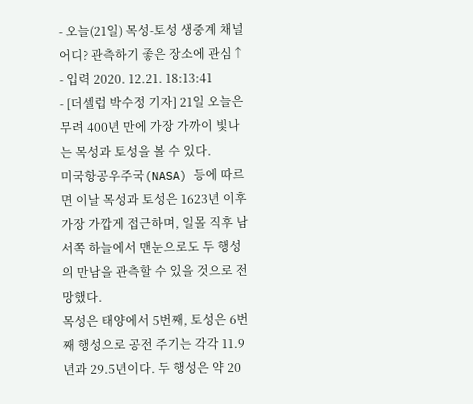- 오늘(21일) 목성-토성 생중계 채널 어디? 관측하기 좋은 장소에 관심↑
- 입력 2020. 12.21. 18:13:41
- [더셀럽 박수정 기자] 21일 오늘은 무려 400년 만에 가장 가까이 빛나는 목성과 토성을 볼 수 있다.
미국항공우주국(NASA) 등에 따르면 이날 목성과 토성은 1623년 이후 가장 가깝게 접근하며, 일몰 직후 남서쪽 하늘에서 맨눈으로도 두 행성의 만남을 관측할 수 있을 것으로 전망했다.
목성은 태양에서 5번째, 토성은 6번째 행성으로 공전 주기는 각각 11.9년과 29.5년이다. 두 행성은 약 20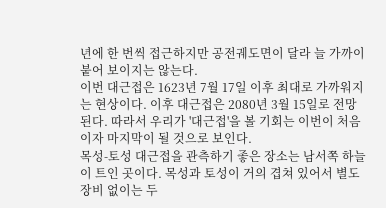년에 한 번씩 접근하지만 공전궤도면이 달라 늘 가까이 붙어 보이지는 않는다.
이번 대근접은 1623년 7월 17일 이후 최대로 가까워지는 현상이다. 이후 대근접은 2080년 3월 15일로 전망된다. 따라서 우리가 '대근접'을 볼 기회는 이번이 처음이자 마지막이 될 것으로 보인다.
목성-토성 대근접을 관측하기 좋은 장소는 남서쪽 하늘이 트인 곳이다. 목성과 토성이 거의 겹쳐 있어서 별도 장비 없이는 두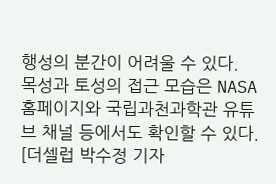행성의 분간이 어려울 수 있다.
목성과 토성의 접근 모습은 NASA 홈페이지와 국립과천과학관 유튜브 채널 등에서도 확인할 수 있다.
[더셀럽 박수정 기자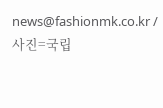news@fashionmk.co.kr / 사진=국립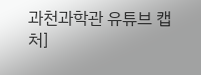과천과학관 유튜브 캡처]